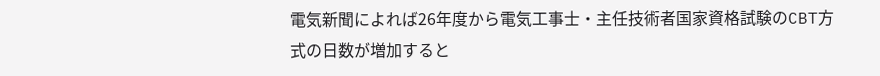電気新聞によれば26年度から電気工事士・主任技術者国家資格試験のCBT方式の日数が増加すると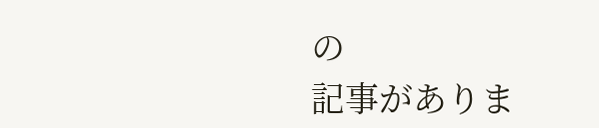の
記事がありま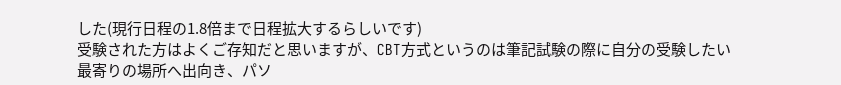した(現行日程の1.8倍まで日程拡大するらしいです)
受験された方はよくご存知だと思いますが、CBT方式というのは筆記試験の際に自分の受験したい
最寄りの場所へ出向き、パソ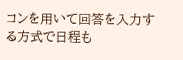コンを用いて回答を入力する方式で日程も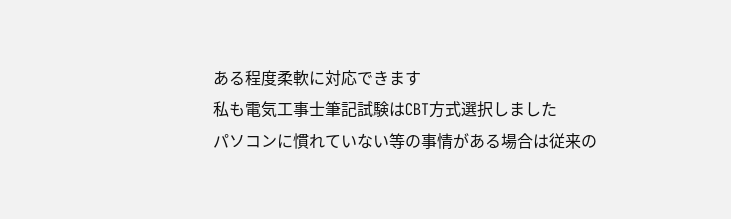ある程度柔軟に対応できます
私も電気工事士筆記試験はCBT方式選択しました
パソコンに慣れていない等の事情がある場合は従来の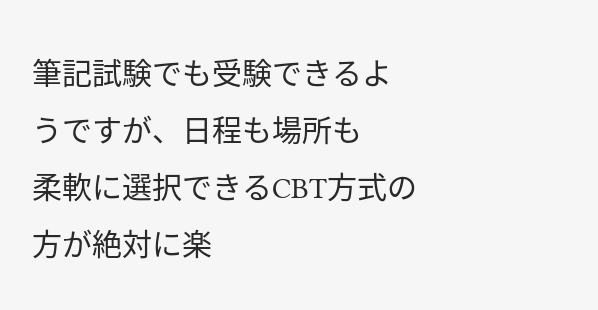筆記試験でも受験できるようですが、日程も場所も
柔軟に選択できるCBT方式の方が絶対に楽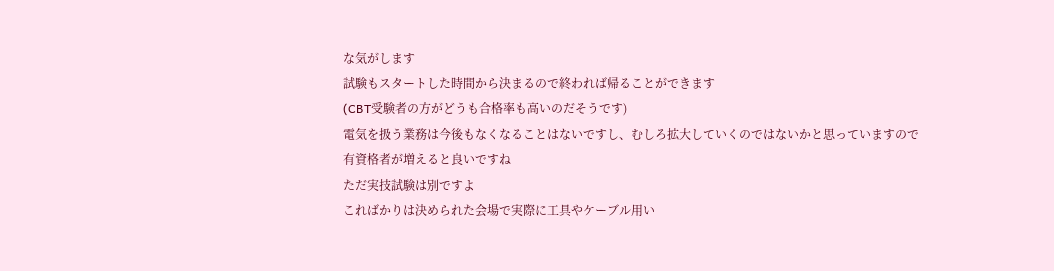な気がします
試験もスタートした時間から決まるので終われば帰ることができます
(CBT受験者の方がどうも合格率も高いのだそうです)
電気を扱う業務は今後もなくなることはないですし、むしろ拡大していくのではないかと思っていますので
有資格者が増えると良いですね
ただ実技試験は別ですよ
こればかりは決められた会場で実際に工具やケーブル用い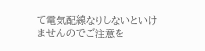て電気配線なりしないといけませんのでご注意を